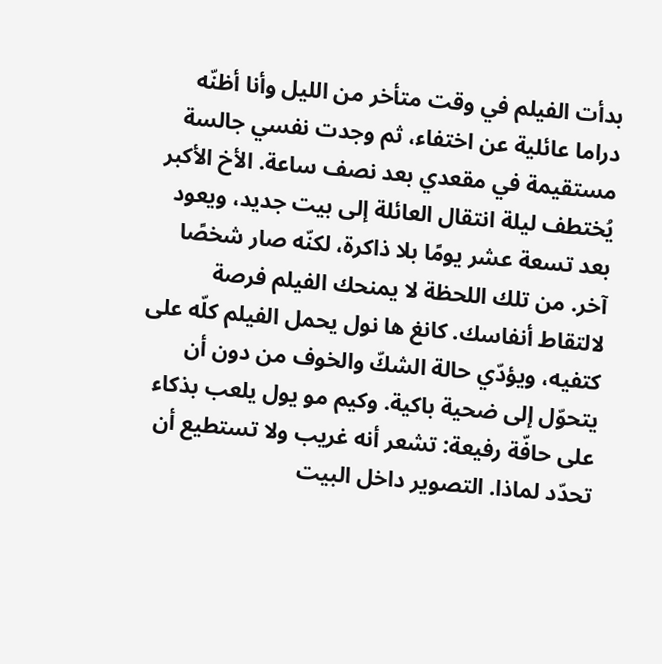بدأت الفيلم في وقت متأخر من الليل وأنا أظنّه دراما عائلية عن اختفاء، ثم وجدت نفسي جالسة مستقيمة في مقعدي بعد نصف ساعة. الأخ الأكبر يُختطف ليلة انتقال العائلة إلى بيت جديد، ويعود بعد تسعة عشر يومًا بلا ذاكرة، لكنّه صار شخصًا آخر. من تلك اللحظة لا يمنحك الفيلم فرصة لالتقاط أنفاسك. كانغ ها نول يحمل الفيلم كلّه على كتفيه، ويؤدّي حالة الشكّ والخوف من دون أن يتحوّل إلى ضحية باكية. وكيم مو يول يلعب بذكاء على حافّة رفيعة: تشعر أنه غريب ولا تستطيع أن تحدّد لماذا. التصوير داخل البيت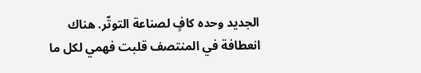الجديد وحده كافٍ لصناعة التوتّر. هناك انعطافة في المنتصف قلبت فهمي لكل ما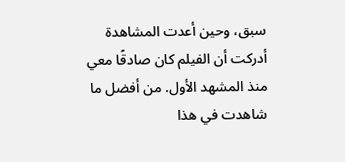سبق، وحين أعدت المشاهدة أدركت أن الفيلم كان صادقًا معي منذ المشهد الأول. من أفضل ما شاهدت في هذا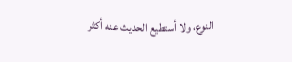النوع، ولا أستطيع الحديث عنه أكثر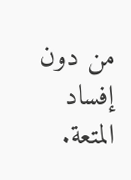من دون إفساد المتعة.